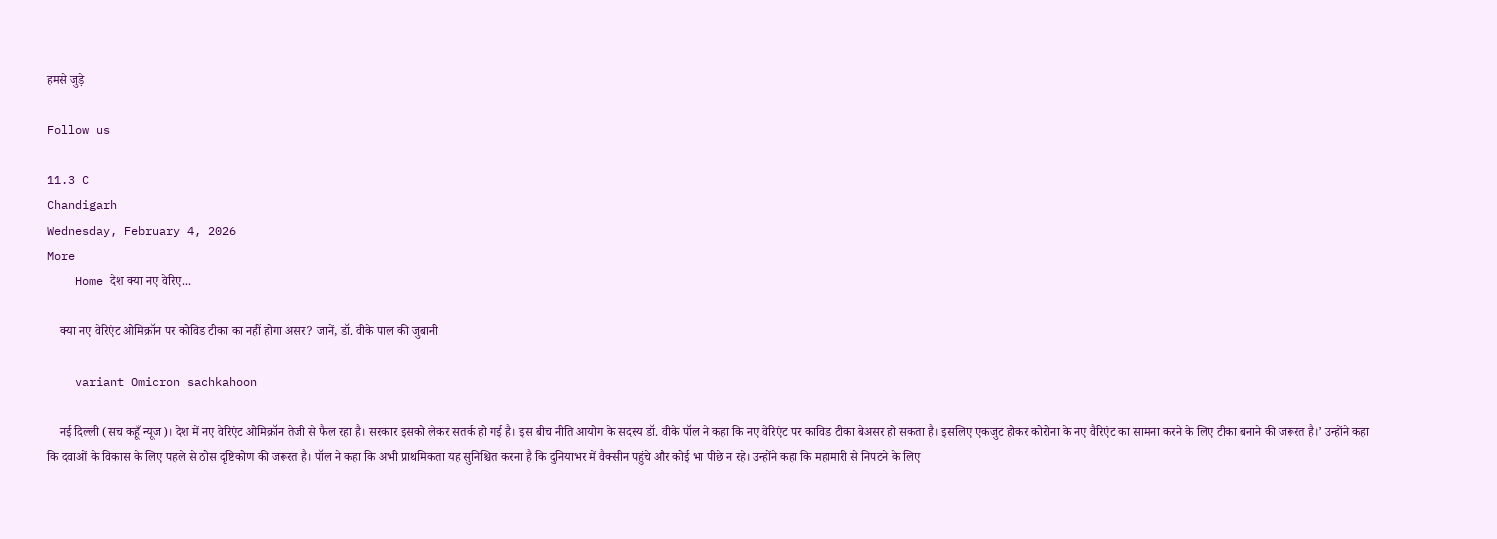हमसे जुड़े

Follow us

11.3 C
Chandigarh
Wednesday, February 4, 2026
More
    Home देश क्या नए वेरिए...

    क्या नए वेरिएंट ओमिक्रॉन पर कोविड टीका का नहीं होगा असर? जानें, डॉ. वीके पाल की जुबानी

    variant Omicron sachkahoon

    नई दिल्ली (सच कहूँ न्यूज)। देश में नए वेरिएंट ओमिक्रॉन तेजी से फैल रहा है। सरकार इसको लेकर सतर्क हो गई है। इस बीच नीति आयोग के सदस्य डॉ. वीके पॉल ने कहा कि नए वेरिएंट पर काविड टीका बेअसर हो सकता है। इसलिए एकजुट होकर कोरोना के नए वैरिएंट का सामना करने के लिए टीका बनाने की जरूरत है।’ उन्होंने कहा कि दवाओं के विकास के लिए पहले से ठोस दृष्टिकोण की जरूरत है। पॉल ने कहा कि अभी प्राथमिकता यह सुनिश्चित करना है कि दुनियाभर में वैक्सीन पहुंचे और कोई भा पीछे न रहे। उन्होंने कहा कि महामारी से निपटने के लिए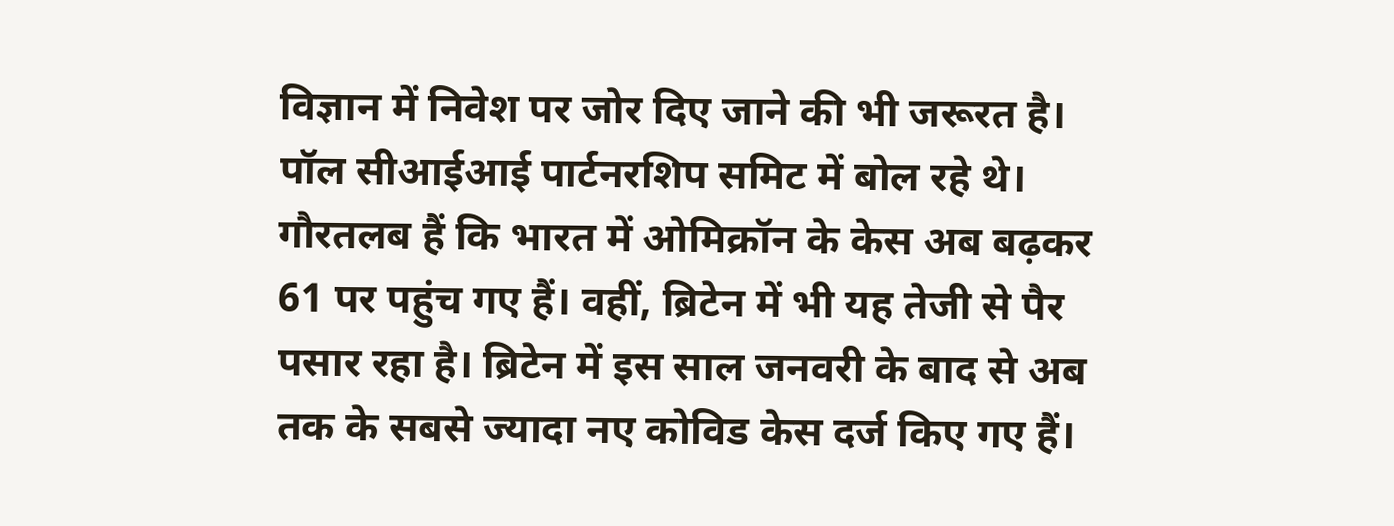विज्ञान में निवेश पर जोर दिए जाने की भी जरूरत है। पॉल सीआईआई पार्टनरशिप समिट में बोल रहे थे। गौरतलब हैं कि भारत में ओमिक्रॉन के केस अब बढ़कर 61 पर पहुंच गए हैं। वहीं, ब्रिटेन में भी यह तेजी से पैर पसार रहा है। ब्रिटेन में इस साल जनवरी के बाद से अब तक के सबसे ज्यादा नए कोविड केस दर्ज किए गए हैं।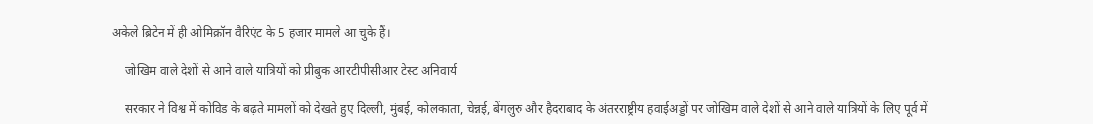अकेले ब्रिटेन में ही ओमिक्रॉन वैरिएंट के 5 हजार मामले आ चुके हैं।

    जोखिम वाले देशों से आने वाले यात्रियों को प्रीबुक आरटीपीसीआर टेस्ट अनिवार्य

    सरकार ने विश्व में कोविड के बढ़ते मामलों को देखते हुए दिल्ली, मुंबई, कोलकाता, चेन्नई, बेंगलुरु और हैदराबाद के अंतरराष्ट्रीय हवाईअड्डों पर जोखिम वाले देशों से आने वाले यात्रियों के लिए पूर्व में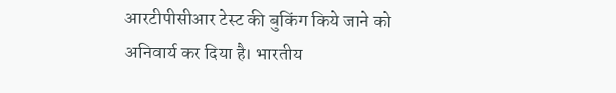आरटीपीसीआर टेस्ट की बुकिंग किये जाने को अनिवार्य कर दिया है। भारतीय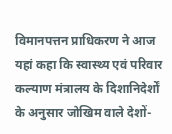विमानपत्तन प्राधिकरण ने आज यहां कहा कि स्वास्थ्य एवं परिवार कल्याण मंत्रालय के दिशानिदेर्शों के अनुसार जोखिम वाले देशों-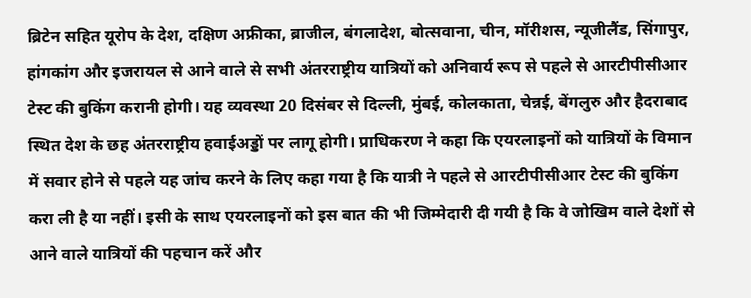ब्रिटेन सहित यूरोप के देश, दक्षिण अफ्रीका, ब्राजील, बंगलादेश, बोत्सवाना, चीन, मॉरीशस, न्यूजीलैंड, सिंगापुर, हांगकांग और इजरायल से आने वाले से सभी अंतरराष्ट्रीय यात्रियों को अनिवार्य रूप से पहले से आरटीपीसीआर टेस्ट की बुकिंग करानी होगी। यह व्यवस्था 20 दिसंबर से दिल्ली, मुंबई, कोलकाता, चेन्नई, बेंगलुरु और हैदराबाद स्थित देश के छह अंतरराष्ट्रीय हवाईअड्डों पर लागू होगी। प्राधिकरण ने कहा कि एयरलाइनों को यात्रियों के विमान में सवार होने से पहले यह जांच करने के लिए कहा गया है कि यात्री ने पहले से आरटीपीसीआर टेस्ट की बुकिंग करा ली है या नहीं। इसी के साथ एयरलाइनों को इस बात की भी जिम्मेदारी दी गयी है कि वे जोखिम वाले देशों से आने वाले यात्रियों की पहचान करें और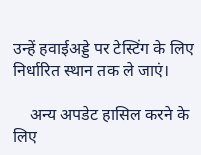उन्हें हवाईअड्डे पर टेस्टिंग के लिए निर्धारित स्थान तक ले जाएं।

    अन्य अपडेट हासिल करने के लिए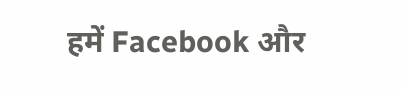हमें Facebook और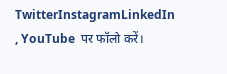TwitterInstagramLinkedIn , YouTube  पर फॉलो करें।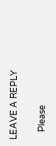LEAVE A REPLY

    Please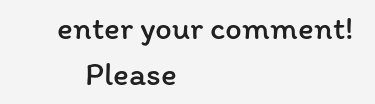enter your comment!
    Please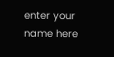enter your name here